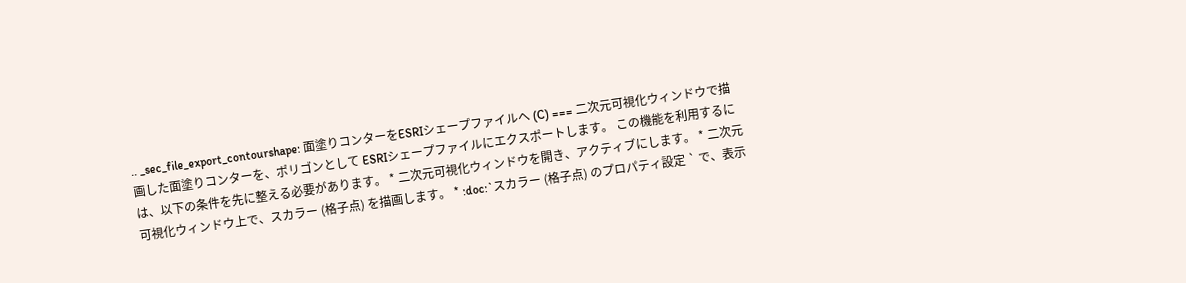.. _sec_file_export_contourshape: 面塗りコンターをESRIシェープファイルへ (C) === 二次元可視化ウィンドウで描画した面塗りコンターを、ポリゴンとして ESRIシェープファイルにエクスポートします。 この機能を利用するには、以下の条件を先に整える必要があります。 * 二次元可視化ウィンドウを開き、アクティブにします。 * 二次元可視化ウィンドウ上で、スカラー (格子点) を描画します。 * :doc:`スカラー (格子点) のプロパティ設定 ` で、表示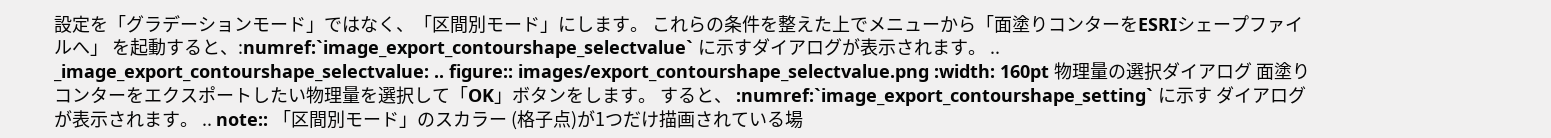設定を「グラデーションモード」ではなく、「区間別モード」にします。 これらの条件を整えた上でメニューから「面塗りコンターをESRIシェープファイルへ」 を起動すると、:numref:`image_export_contourshape_selectvalue` に示すダイアログが表示されます。 .. _image_export_contourshape_selectvalue: .. figure:: images/export_contourshape_selectvalue.png :width: 160pt 物理量の選択ダイアログ 面塗りコンターをエクスポートしたい物理量を選択して「OK」ボタンをします。 すると、 :numref:`image_export_contourshape_setting` に示す ダイアログが表示されます。 .. note:: 「区間別モード」のスカラー (格子点)が1つだけ描画されている場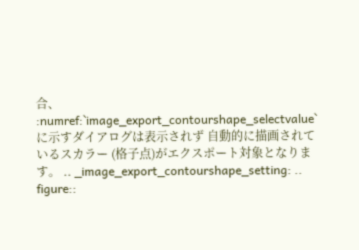合、 :numref:`image_export_contourshape_selectvalue` に示すダイアログは表示されず 自動的に描画されているスカラー (格子点)がエクスポート対象となります。 .. _image_export_contourshape_setting: .. figure::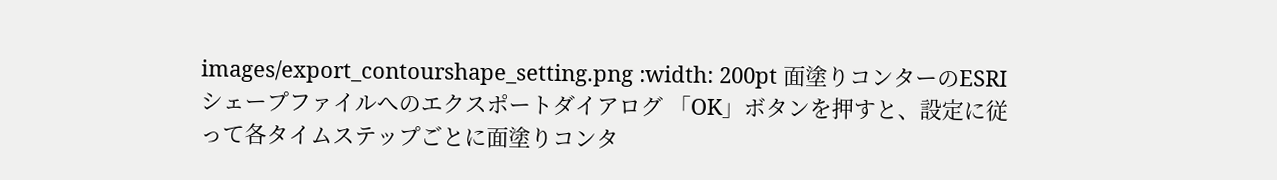images/export_contourshape_setting.png :width: 200pt 面塗りコンターのESRIシェープファイルへのエクスポートダイアログ 「OK」ボタンを押すと、設定に従って各タイムステップごとに面塗りコンタ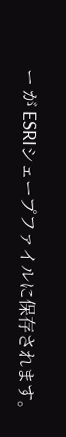ー が ESRIシェープファイルに保存されます。